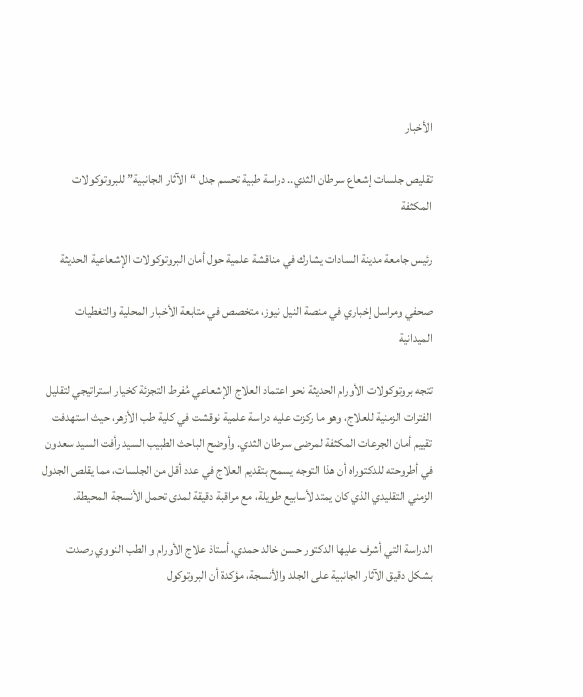الأخبار

تقليص جلسات إشعاع سرطان الثدي.. دراسة طبية تحسم جدل “الآثار الجانبية” للبروتوكولات المكثفة

رئيس جامعة مدينة السادات يشارك في مناقشة علمية حول أمان البروتوكولات الإشعاعية الحديثة

صحفي ومراسل إخباري في منصة النيل نيوز، متخصص في متابعة الأخبار المحلية والتغطيات الميدانية

تتجه بروتوكولات الأورام الحديثة نحو اعتماد العلاج الإشعاعي مُفرط التجزئة كخيار استراتيجي لتقليل الفترات الزمنية للعلاج، وهو ما ركزت عليه دراسة علمية نوقشت في كلية طب الأزهر، حيث استهدفت تقييم أمان الجرعات المكثفة لمرضى سرطان الثدي. وأوضح الباحث الطبيب السيد رأفت السيد سعدون في أطروحته للدكتوراه أن هذا التوجه يسمح بتقديم العلاج في عدد أقل من الجلسات، مما يقلص الجدول الزمني التقليدي الذي كان يمتد لأسابيع طويلة، مع مراقبة دقيقة لمدى تحمل الأنسجة المحيطة.

الدراسة التي أشرف عليها الدكتور حسن خالد حمدي، أستاذ علاج الأورام و الطب النووي رصدت بشكل دقيق الآثار الجانبية على الجلد والأنسجة، مؤكدة أن البروتوكول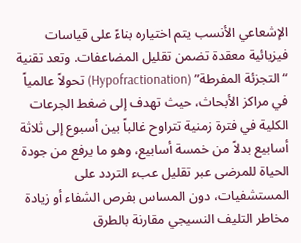الإشعاعي الأنسب يتم اختياره بناءً على قياسات فيزيائية معقدة تضمن تقليل المضاعفات. وتعد تقنية “التجزئة المفرطة” (Hypofractionation) تحولاً عالمياً في مراكز الأبحاث، حيث تهدف إلى ضغط الجرعات الكلية في فترة زمنية تتراوح غالباً بين أسبوع إلى ثلاثة أسابيع بدلاً من خمسة أسابيع، وهو ما يرفع من جودة الحياة للمرضى عبر تقليل عبء التردد على المستشفيات، دون المساس بفرص الشفاء أو زيادة مخاطر التليف النسيجي مقارنة بالطرق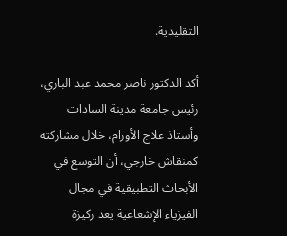التقليدية.

أكد الدكتور ناصر محمد عبد الباري، رئيس جامعة مدينة السادات وأستاذ علاج الأورام، خلال مشاركته كمنقاش خارجي، أن التوسع في الأبحاث التطبيقية في مجال الفيزياء الإشعاعية يعد ركيزة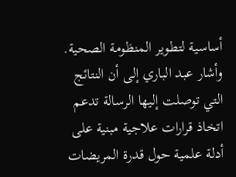أساسية لتطوير المنظومة الصحية. وأشار عبد الباري إلى أن النتائج التي توصلت إليها الرسالة تدعم اتخاذ قرارات علاجية مبنية على أدلة علمية حول قدرة المريضات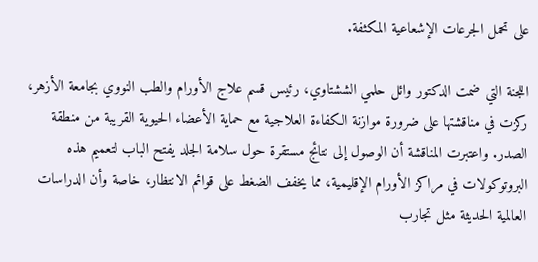على تحمل الجرعات الإشعاعية المكثفة.

اللجنة التي ضمت الدكتور وائل حلمي الششتاوي، رئيس قسم علاج الأورام والطب النووي بجامعة الأزهر، ركزت في مناقشتها على ضرورة موازنة الكفاءة العلاجية مع حماية الأعضاء الحيوية القريبة من منطقة الصدر. واعتبرت المناقشة أن الوصول إلى نتائج مستقرة حول سلامة الجلد يفتح الباب لتعميم هذه البروتوكولات في مراكز الأورام الإقليمية، مما يخفف الضغط على قوائم الانتظار، خاصة وأن الدراسات العالمية الحديثة مثل تجارب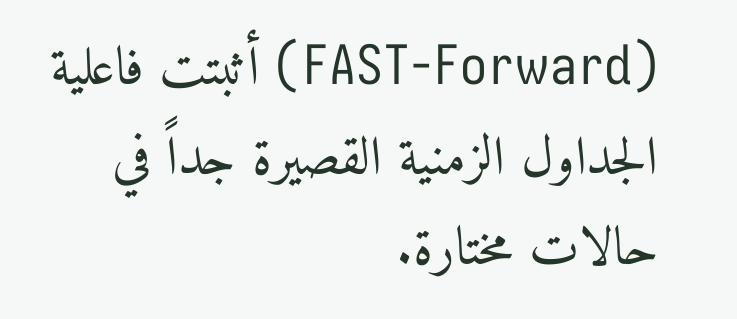(FAST-Forward) أثبتت فاعلية الجداول الزمنية القصيرة جداً في حالات مختارة.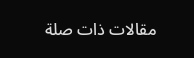مقالات ذات صلة